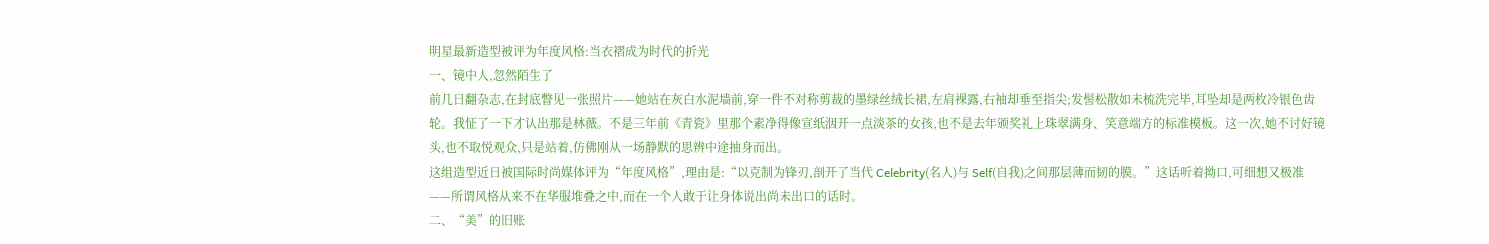明星最新造型被评为年度风格:当衣褶成为时代的折光
一、镜中人,忽然陌生了
前几日翻杂志,在封底瞥见一张照片——她站在灰白水泥墙前,穿一件不对称剪裁的墨绿丝绒长裙,左肩裸露,右袖却垂至指尖;发髻松散如未梳洗完毕,耳坠却是两枚冷银色齿轮。我怔了一下才认出那是林薇。不是三年前《青瓷》里那个素净得像宣纸洇开一点淡茶的女孩,也不是去年颁奖礼上珠翠满身、笑意端方的标准模板。这一次,她不讨好镜头,也不取悦观众,只是站着,仿佛刚从一场静默的思辨中途抽身而出。
这组造型近日被国际时尚媒体评为“年度风格”,理由是:“以克制为锋刃,剖开了当代 Celebrity(名人)与 Self(自我)之间那层薄而韧的膜。”这话听着拗口,可细想又极准——所谓风格从来不在华服堆叠之中,而在一个人敢于让身体说出尚未出口的话时。
二、“美”的旧账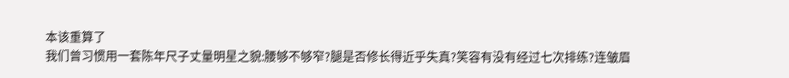本该重算了
我们曾习惯用一套陈年尺子丈量明星之貌:腰够不够窄?腿是否修长得近乎失真?笑容有没有经过七次排练?连皱眉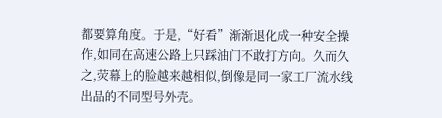都要算角度。于是,“好看”渐渐退化成一种安全操作,如同在高速公路上只踩油门不敢打方向。久而久之,荧幕上的脸越来越相似,倒像是同一家工厂流水线出品的不同型号外壳。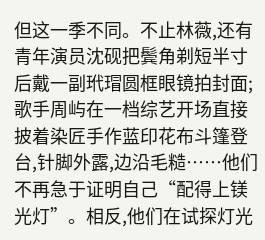但这一季不同。不止林薇,还有青年演员沈砚把鬓角剃短半寸后戴一副玳瑁圆框眼镜拍封面;歌手周屿在一档综艺开场直接披着染匠手作蓝印花布斗篷登台,针脚外露,边沿毛糙……他们不再急于证明自己“配得上镁光灯”。相反,他们在试探灯光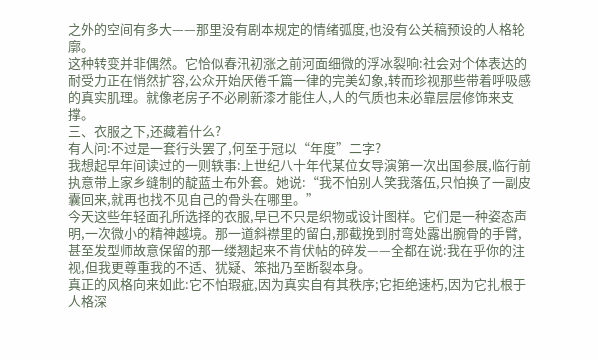之外的空间有多大——那里没有剧本规定的情绪弧度,也没有公关稿预设的人格轮廓。
这种转变并非偶然。它恰似春汛初涨之前河面细微的浮冰裂响:社会对个体表达的耐受力正在悄然扩容,公众开始厌倦千篇一律的完美幻象,转而珍视那些带着呼吸感的真实肌理。就像老房子不必刷新漆才能住人,人的气质也未必靠层层修饰来支撑。
三、衣服之下,还藏着什么?
有人问:不过是一套行头罢了,何至于冠以“年度”二字?
我想起早年间读过的一则轶事:上世纪八十年代某位女导演第一次出国参展,临行前执意带上家乡缝制的靛蓝土布外套。她说:“我不怕别人笑我落伍,只怕换了一副皮囊回来,就再也找不见自己的骨头在哪里。”
今天这些年轻面孔所选择的衣服,早已不只是织物或设计图样。它们是一种姿态声明,一次微小的精神越境。那一道斜襟里的留白,那截挽到肘弯处露出腕骨的手臂,甚至发型师故意保留的那一缕翘起来不肯伏帖的碎发——全都在说:我在乎你的注视,但我更尊重我的不适、犹疑、笨拙乃至断裂本身。
真正的风格向来如此:它不怕瑕疵,因为真实自有其秩序;它拒绝速朽,因为它扎根于人格深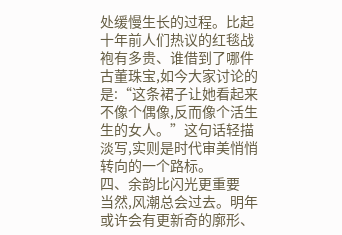处缓慢生长的过程。比起十年前人们热议的红毯战袍有多贵、谁借到了哪件古董珠宝,如今大家讨论的是:“这条裙子让她看起来不像个偶像,反而像个活生生的女人。”这句话轻描淡写,实则是时代审美悄悄转向的一个路标。
四、余韵比闪光更重要
当然,风潮总会过去。明年或许会有更新奇的廓形、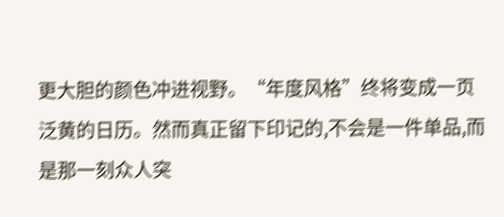更大胆的颜色冲进视野。“年度风格”终将变成一页泛黄的日历。然而真正留下印记的,不会是一件单品,而是那一刻众人突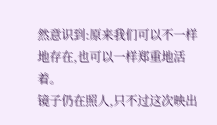然意识到:原来我们可以不一样地存在,也可以一样郑重地活着。
镜子仍在照人,只不过这次映出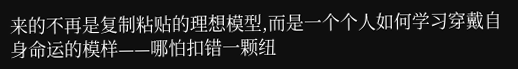来的不再是复制粘贴的理想模型,而是一个个人如何学习穿戴自身命运的模样——哪怕扣错一颗纽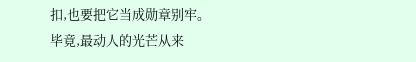扣,也要把它当成勋章别牢。
毕竟,最动人的光芒从来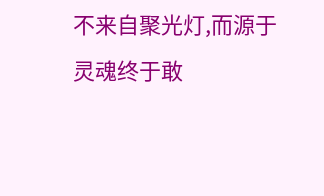不来自聚光灯,而源于灵魂终于敢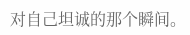对自己坦诚的那个瞬间。